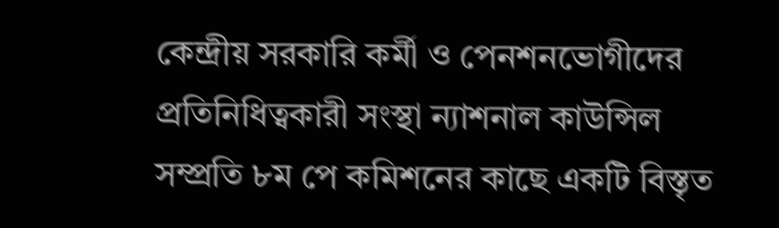কেন্দ্রীয় সরকারি কর্মী ও পেনশনভোগীদের প্রতিনিধিত্বকারী সংস্থা ন্যাশনাল কাউন্সিল সম্প্রতি ৮ম পে কমিশনের কাছে একটি বিস্তৃত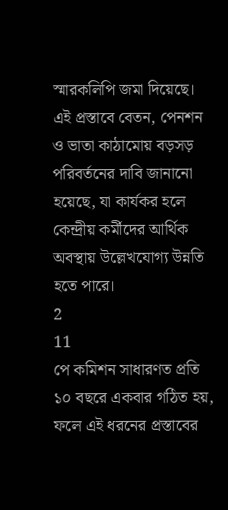স্মারকলিপি জমা দিয়েছে। এই প্রস্তাবে বেতন, পেনশন ও ভাতা কাঠামোয় বড়সড় পরিবর্তনের দাবি জানানো হয়েছে, যা কার্যকর হলে কেন্দ্রীয় কর্মীদের আর্থিক অবস্থায় উল্লেখযোগ্য উন্নতি হতে পারে।
2
11
পে কমিশন সাধারণত প্রতি ১০ বছরে একবার গঠিত হয়, ফলে এই ধরনের প্রস্তাবের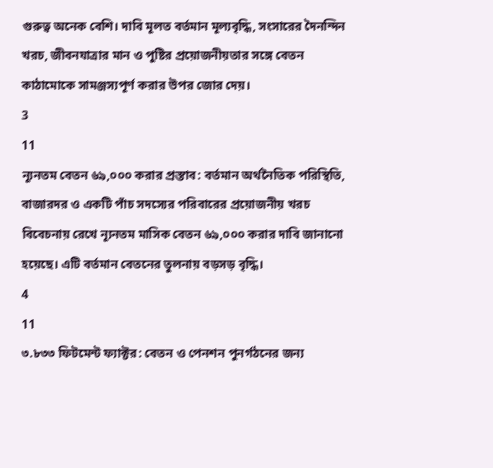গুরুত্ব অনেক বেশি। দাবি মূলত বর্তমান মূল্যবৃদ্ধি, সংসারের দৈনন্দিন খরচ, জীবনযাত্রার মান ও পুষ্টির প্রয়োজনীয়তার সঙ্গে বেতন কাঠামোকে সামঞ্জস্যপূর্ণ করার উপর জোর দেয়।
3
11
ন্যূনতম বেতন ৬৯,০০০ করার প্রস্তাব: বর্তমান অর্থনৈতিক পরিস্থিতি, বাজারদর ও একটি পাঁচ সদস্যের পরিবারের প্রয়োজনীয় খরচ বিবেচনায় রেখে ন্যূনতম মাসিক বেতন ৬৯,০০০ করার দাবি জানানো হয়েছে। এটি বর্তমান বেতনের তুলনায় বড়সড় বৃদ্ধি।
4
11
৩.৮৩৩ ফিটমেন্ট ফ্যাক্টর: বেতন ও পেনশন পুনর্গঠনের জন্য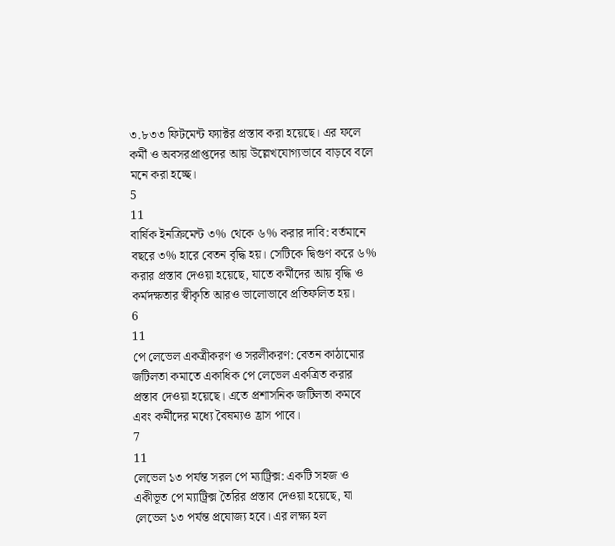৩.৮৩৩ ফিটমেন্ট ফ্যাক্টর প্রস্তাব করা হয়েছে। এর ফলে কর্মী ও অবসরপ্রাপ্তদের আয় উল্লেখযোগ্যভাবে বাড়বে বলে মনে করা হচ্ছে।
5
11
বার্ষিক ইনক্রিমেন্ট ৩% থেকে ৬% করার দাবি: বর্তমানে বছরে ৩% হারে বেতন বৃদ্ধি হয়। সেটিকে দ্বিগুণ করে ৬% করার প্রস্তাব দেওয়া হয়েছে, যাতে কর্মীদের আয় বৃদ্ধি ও কর্মদক্ষতার স্বীকৃতি আরও ভালোভাবে প্রতিফলিত হয়।
6
11
পে লেভেল একত্রীকরণ ও সরলীকরণ: বেতন কাঠামোর জটিলতা কমাতে একাধিক পে লেভেল একত্রিত করার প্রস্তাব দেওয়া হয়েছে। এতে প্রশাসনিক জটিলতা কমবে এবং কর্মীদের মধ্যে বৈষম্যও হ্রাস পাবে।
7
11
লেভেল ১৩ পর্যন্ত সরল পে ম্যাট্রিক্স: একটি সহজ ও একীভূত পে ম্যাট্রিক্স তৈরির প্রস্তাব দেওয়া হয়েছে, যা লেভেল ১৩ পর্যন্ত প্রযোজ্য হবে। এর লক্ষ্য হল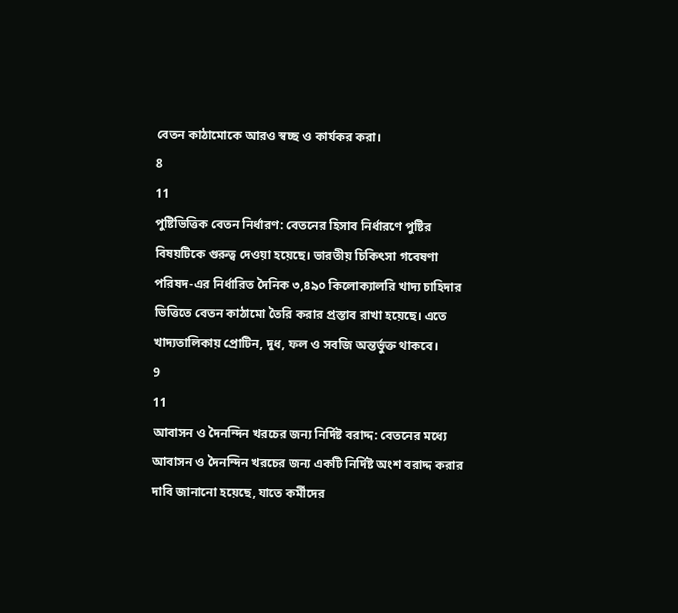বেতন কাঠামোকে আরও স্বচ্ছ ও কার্যকর করা।
8
11
পুষ্টিভিত্তিক বেতন নির্ধারণ: বেতনের হিসাব নির্ধারণে পুষ্টির বিষয়টিকে গুরুত্ব দেওয়া হয়েছে। ভারতীয় চিকিৎসা গবেষণা পরিষদ-এর নির্ধারিত দৈনিক ৩,৪৯০ কিলোক্যালরি খাদ্য চাহিদার ভিত্তিতে বেতন কাঠামো তৈরি করার প্রস্তাব রাখা হয়েছে। এতে খাদ্যতালিকায় প্রোটিন, দুধ, ফল ও সবজি অন্তর্ভুক্ত থাকবে।
9
11
আবাসন ও দৈনন্দিন খরচের জন্য নির্দিষ্ট বরাদ্দ: বেতনের মধ্যে আবাসন ও দৈনন্দিন খরচের জন্য একটি নির্দিষ্ট অংশ বরাদ্দ করার দাবি জানানো হয়েছে, যাতে কর্মীদের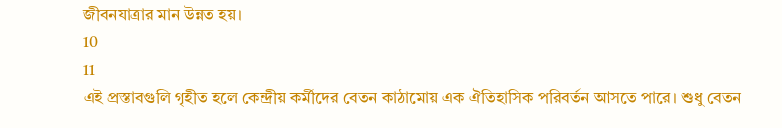জীবনযাত্রার মান উন্নত হয়।
10
11
এই প্রস্তাবগুলি গৃহীত হলে কেন্দ্রীয় কর্মীদের বেতন কাঠামোয় এক ঐতিহাসিক পরিবর্তন আসতে পারে। শুধু বেতন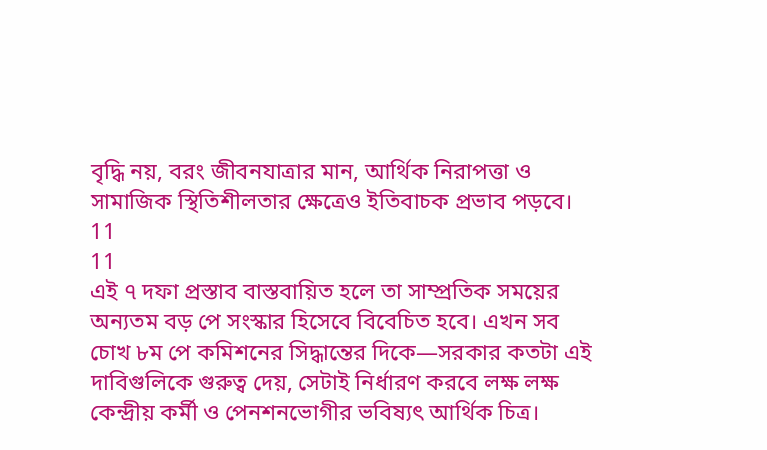বৃদ্ধি নয়, বরং জীবনযাত্রার মান, আর্থিক নিরাপত্তা ও সামাজিক স্থিতিশীলতার ক্ষেত্রেও ইতিবাচক প্রভাব পড়বে।
11
11
এই ৭ দফা প্রস্তাব বাস্তবায়িত হলে তা সাম্প্রতিক সময়ের অন্যতম বড় পে সংস্কার হিসেবে বিবেচিত হবে। এখন সব চোখ ৮ম পে কমিশনের সিদ্ধান্তের দিকে—সরকার কতটা এই দাবিগুলিকে গুরুত্ব দেয়, সেটাই নির্ধারণ করবে লক্ষ লক্ষ কেন্দ্রীয় কর্মী ও পেনশনভোগীর ভবিষ্যৎ আর্থিক চিত্র।